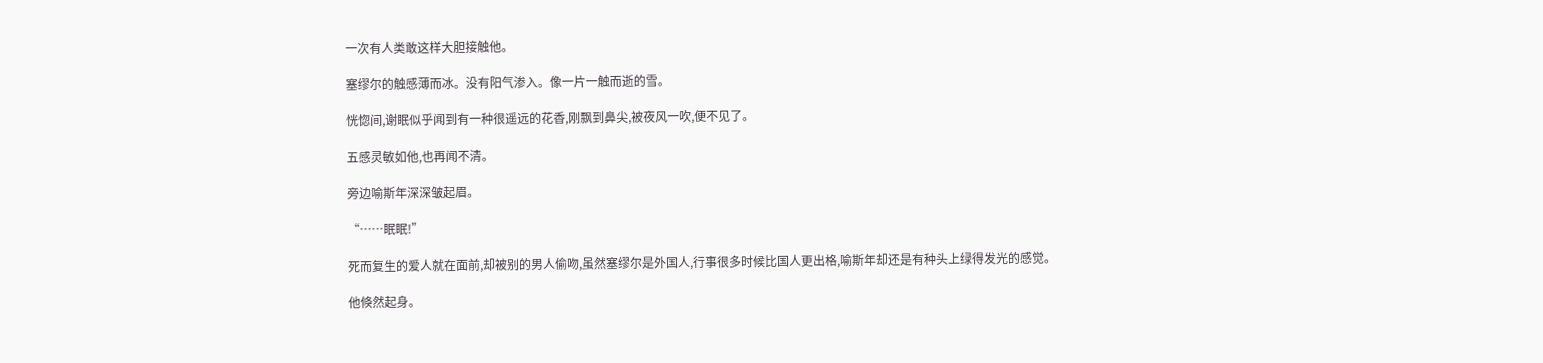一次有人类敢这样大胆接触他。

塞缪尔的触感薄而冰。没有阳气渗入。像一片一触而逝的雪。

恍惚间,谢眠似乎闻到有一种很遥远的花香,刚飘到鼻尖,被夜风一吹,便不见了。

五感灵敏如他,也再闻不清。

旁边喻斯年深深皱起眉。

“……眠眠!”

死而复生的爱人就在面前,却被别的男人偷吻,虽然塞缪尔是外国人,行事很多时候比国人更出格,喻斯年却还是有种头上绿得发光的感觉。

他倏然起身。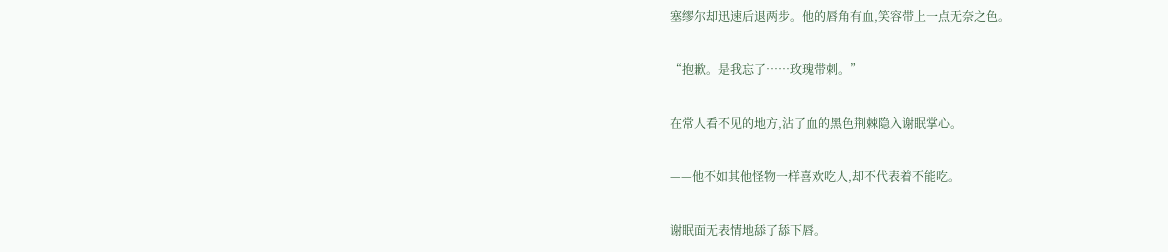塞缪尔却迅速后退两步。他的唇角有血,笑容带上一点无奈之色。

“抱歉。是我忘了……玫瑰带刺。”

在常人看不见的地方,沾了血的黑色荆棘隐入谢眠掌心。

——他不如其他怪物一样喜欢吃人,却不代表着不能吃。

谢眠面无表情地舔了舔下唇。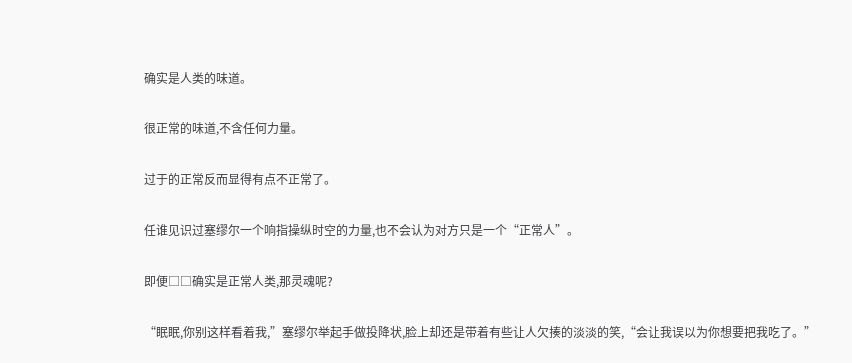确实是人类的味道。

很正常的味道,不含任何力量。

过于的正常反而显得有点不正常了。

任谁见识过塞缪尔一个响指操纵时空的力量,也不会认为对方只是一个“正常人”。

即便□□确实是正常人类,那灵魂呢?

“眠眠,你别这样看着我,”塞缪尔举起手做投降状,脸上却还是带着有些让人欠揍的淡淡的笑,“会让我误以为你想要把我吃了。”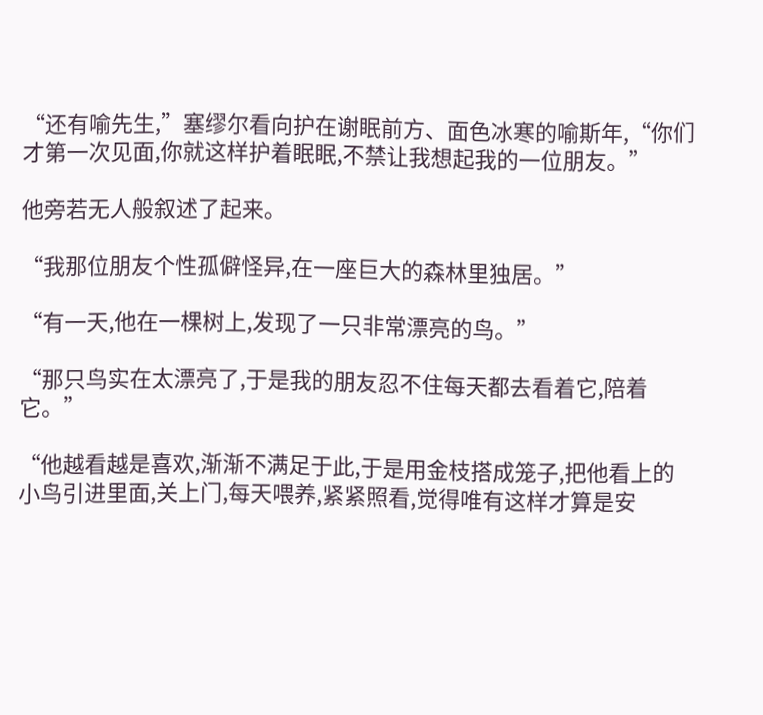“还有喻先生,”塞缪尔看向护在谢眠前方、面色冰寒的喻斯年,“你们才第一次见面,你就这样护着眠眠,不禁让我想起我的一位朋友。”

他旁若无人般叙述了起来。

“我那位朋友个性孤僻怪异,在一座巨大的森林里独居。”

“有一天,他在一棵树上,发现了一只非常漂亮的鸟。”

“那只鸟实在太漂亮了,于是我的朋友忍不住每天都去看着它,陪着它。”

“他越看越是喜欢,渐渐不满足于此,于是用金枝搭成笼子,把他看上的小鸟引进里面,关上门,每天喂养,紧紧照看,觉得唯有这样才算是安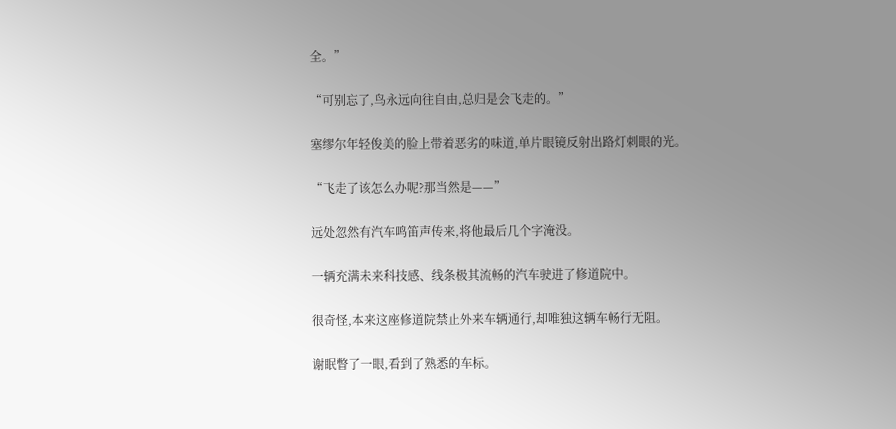全。”

“可别忘了,鸟永远向往自由,总归是会飞走的。”

塞缪尔年轻俊美的脸上带着恶劣的味道,单片眼镜反射出路灯刺眼的光。

“飞走了该怎么办呢?那当然是——”

远处忽然有汽车鸣笛声传来,将他最后几个字淹没。

一辆充满未来科技感、线条极其流畅的汽车驶进了修道院中。

很奇怪,本来这座修道院禁止外来车辆通行,却唯独这辆车畅行无阻。

谢眠瞥了一眼,看到了熟悉的车标。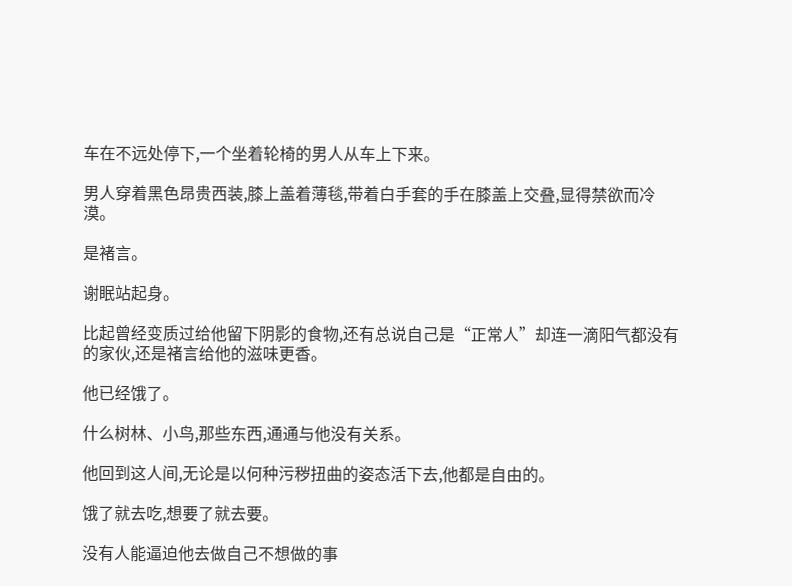车在不远处停下,一个坐着轮椅的男人从车上下来。

男人穿着黑色昂贵西装,膝上盖着薄毯,带着白手套的手在膝盖上交叠,显得禁欲而冷漠。

是褚言。

谢眠站起身。

比起曾经变质过给他留下阴影的食物,还有总说自己是“正常人”却连一滴阳气都没有的家伙,还是褚言给他的滋味更香。

他已经饿了。

什么树林、小鸟,那些东西,通通与他没有关系。

他回到这人间,无论是以何种污秽扭曲的姿态活下去,他都是自由的。

饿了就去吃,想要了就去要。

没有人能逼迫他去做自己不想做的事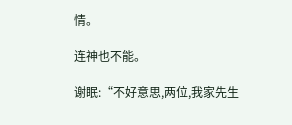情。

连神也不能。

谢眠:“不好意思,两位,我家先生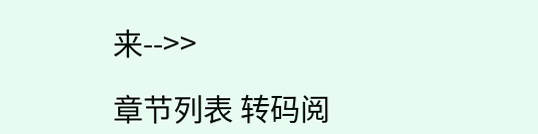来-->>

章节列表 转码阅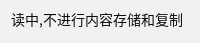读中,不进行内容存储和复制